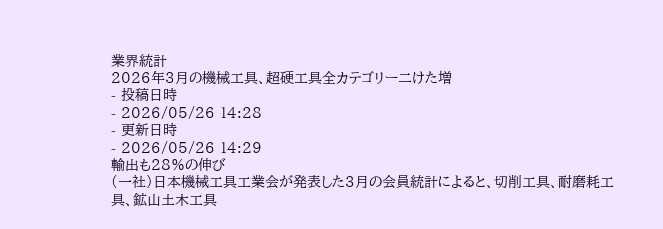業界統計
2026年3月の機械工具、超硬工具全カテゴリー二けた増
- 投稿日時
- 2026/05/26 14:28
- 更新日時
- 2026/05/26 14:29
輸出も28%の伸び
(一社)日本機械工具工業会が発表した3月の会員統計によると、切削工具、耐磨耗工具、鉱山土木工具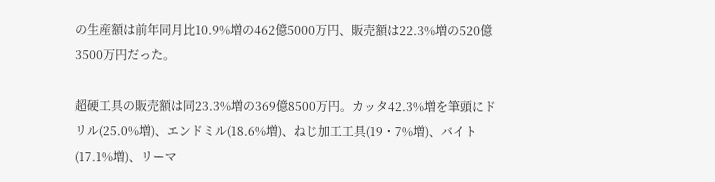の生産額は前年同月比10.9%増の462億5000万円、販売額は22.3%増の520億3500万円だった。

超硬工具の販売額は同23.3%増の369億8500万円。カッタ42.3%増を筆頭にドリル(25.0%増)、エンドミル(18.6%増)、ねじ加工工具(19・7%増)、バイト(17.1%増)、リーマ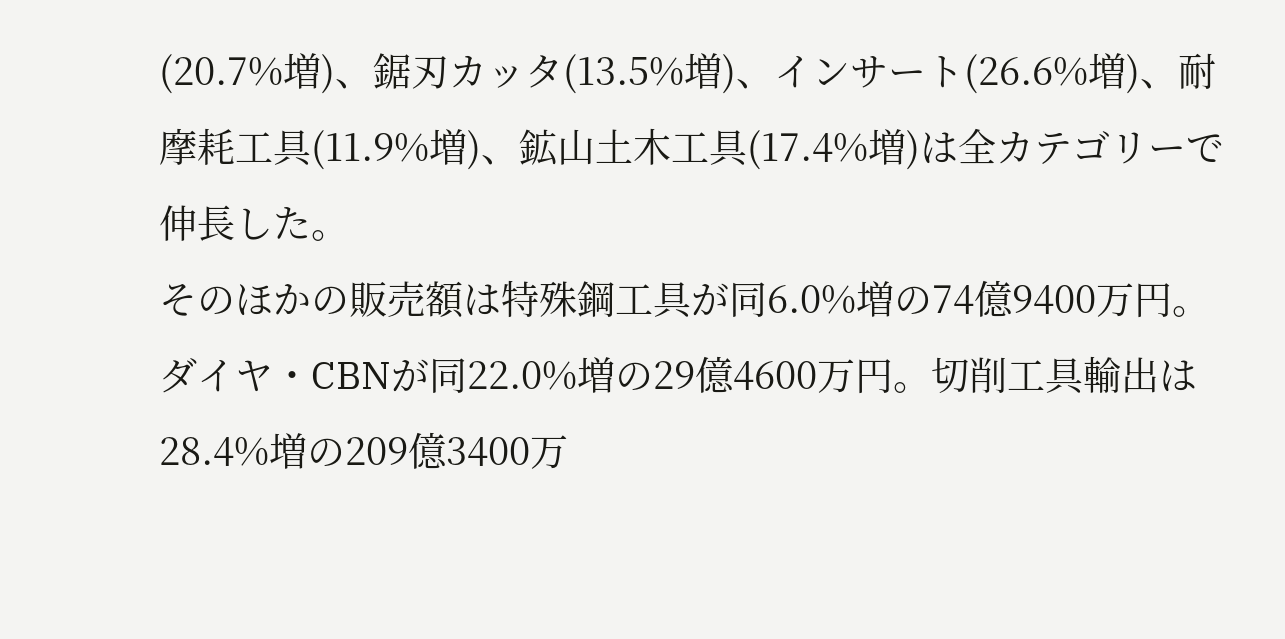(20.7%増)、鋸刃カッタ(13.5%増)、インサート(26.6%増)、耐摩耗工具(11.9%増)、鉱山土木工具(17.4%増)は全カテゴリーで伸長した。
そのほかの販売額は特殊鋼工具が同6.0%増の74億9400万円。ダイヤ・CBNが同22.0%増の29億4600万円。切削工具輸出は28.4%増の209億3400万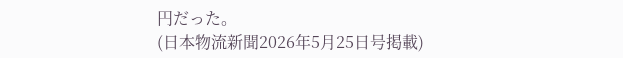円だった。
(日本物流新聞2026年5月25日号掲載)